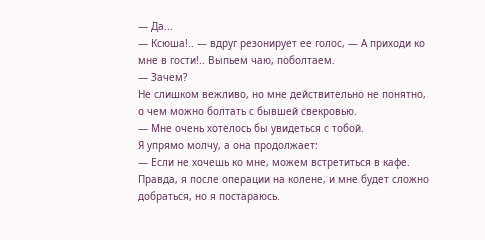— Да...
— Ксюша!.. — вдруг резонирует ее голос, — А приходи ко мне в гости!.. Выпьем чаю, поболтаем.
— Зачем?
Не слишком вежливо, но мне действительно не понятно, о чем можно болтать с бывшей свекровью.
— Мне очень хотелось бы увидеться с тобой.
Я упрямо молчу, а она продолжает:
— Если не хочешь ко мне, можем встретиться в кафе. Правда, я после операции на колене, и мне будет сложно добраться, но я постараюсь.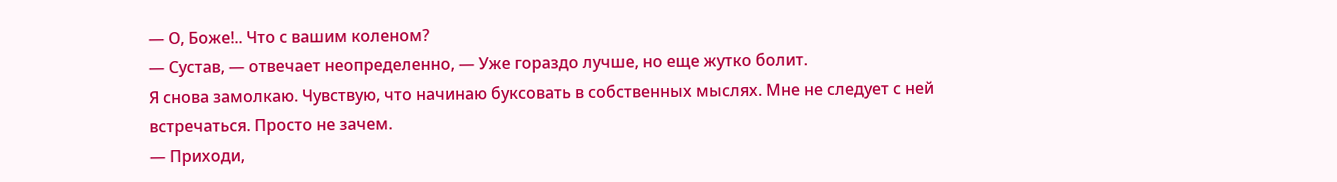— О, Боже!.. Что с вашим коленом?
— Сустав, — отвечает неопределенно, — Уже гораздо лучше, но еще жутко болит.
Я снова замолкаю. Чувствую, что начинаю буксовать в собственных мыслях. Мне не следует с ней встречаться. Просто не зачем.
— Приходи,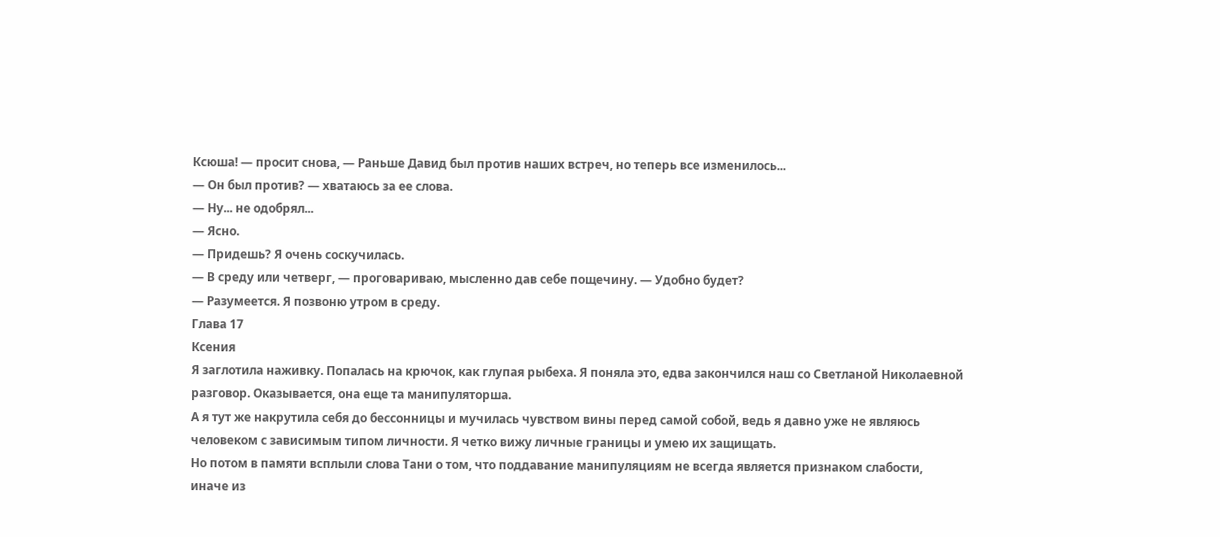Ксюша! — просит снова, — Раньше Давид был против наших встреч, но теперь все изменилось...
— Он был против? — хватаюсь за ее слова.
— Ну... не одобрял...
— Ясно.
— Придешь? Я очень соскучилась.
— В среду или четверг, — проговариваю, мысленно дав себе пощечину. — Удобно будет?
— Разумеется. Я позвоню утром в среду.
Глава 17
Ксения
Я заглотила наживку. Попалась на крючок, как глупая рыбеха. Я поняла это, едва закончился наш со Светланой Николаевной разговор. Оказывается, она еще та манипуляторша.
А я тут же накрутила себя до бессонницы и мучилась чувством вины перед самой собой, ведь я давно уже не являюсь человеком с зависимым типом личности. Я четко вижу личные границы и умею их защищать.
Но потом в памяти всплыли слова Тани о том, что поддавание манипуляциям не всегда является признаком слабости, иначе из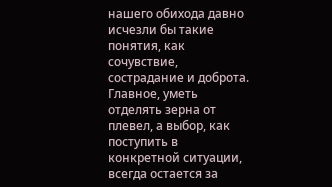нашего обихода давно исчезли бы такие понятия, как сочувствие, сострадание и доброта. Главное, уметь отделять зерна от плевел, а выбор, как поступить в конкретной ситуации, всегда остается за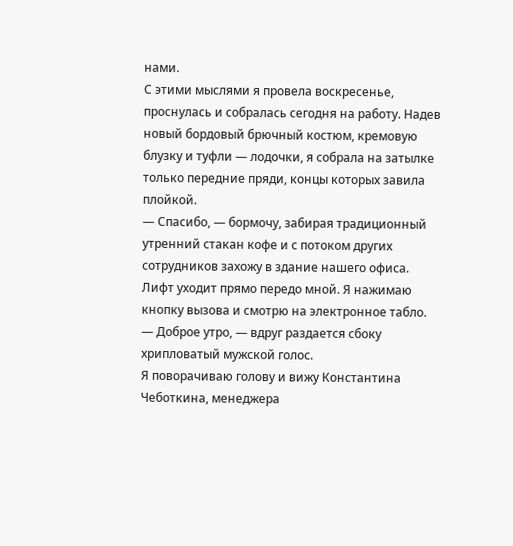нами.
С этими мыслями я провела воскресенье, проснулась и собралась сегодня на работу. Надев новый бордовый брючный костюм, кремовую блузку и туфли — лодочки, я собрала на затылке только передние пряди, концы которых завила плойкой.
— Спасибо, — бормочу, забирая традиционный утренний стакан кофе и с потоком других сотрудников захожу в здание нашего офиса.
Лифт уходит прямо передо мной. Я нажимаю кнопку вызова и смотрю на электронное табло.
— Доброе утро, — вдруг раздается сбоку хрипловатый мужской голос.
Я поворачиваю голову и вижу Константина Чеботкина, менеджера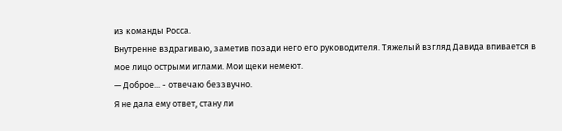из команды Росса.
Внутренне вздрагиваю, заметив позади него его руководителя. Тяжелый взгляд Давида впивается в мое лицо острыми иглами. Мои щеки немеют.
— Доброе... - отвечаю беззвучно.
Я не дала ему ответ, стану ли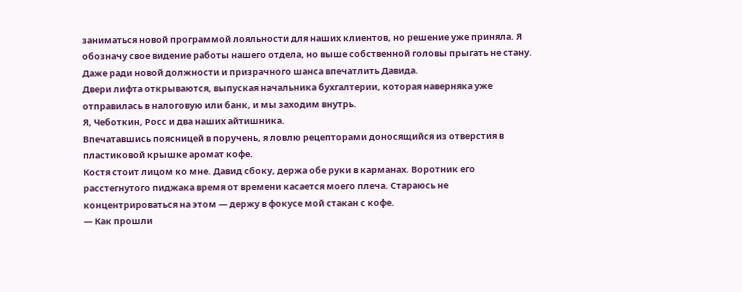заниматься новой программой лояльности для наших клиентов, но решение уже приняла. Я обозначу свое видение работы нашего отдела, но выше собственной головы прыгать не стану. Даже ради новой должности и призрачного шанса впечатлить Давида.
Двери лифта открываются, выпуская начальника бухгалтерии, которая наверняка уже отправилась в налоговую или банк, и мы заходим внутрь.
Я, Чеботкин, Росс и два наших айтишника.
Впечатавшись поясницей в поручень, я ловлю рецепторами доносящийся из отверстия в пластиковой крышке аромат кофе.
Костя стоит лицом ко мне. Давид сбоку, держа обе руки в карманах. Воротник его расстегнутого пиджака время от времени касается моего плеча. Стараюсь не концентрироваться на этом — держу в фокусе мой стакан с кофе.
— Как прошли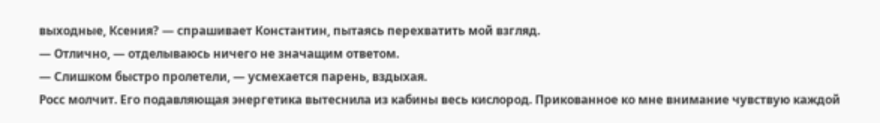выходные, Ксения? — спрашивает Константин, пытаясь перехватить мой взгляд.
— Отлично, — отделываюсь ничего не значащим ответом.
— Слишком быстро пролетели, — усмехается парень, вздыхая.
Росс молчит. Его подавляющая энергетика вытеснила из кабины весь кислород. Прикованное ко мне внимание чувствую каждой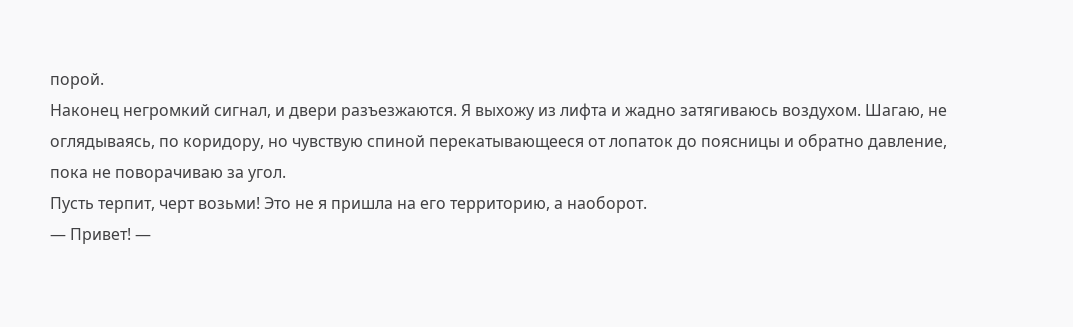порой.
Наконец негромкий сигнал, и двери разъезжаются. Я выхожу из лифта и жадно затягиваюсь воздухом. Шагаю, не оглядываясь, по коридору, но чувствую спиной перекатывающееся от лопаток до поясницы и обратно давление, пока не поворачиваю за угол.
Пусть терпит, черт возьми! Это не я пришла на его территорию, а наоборот.
— Привет! —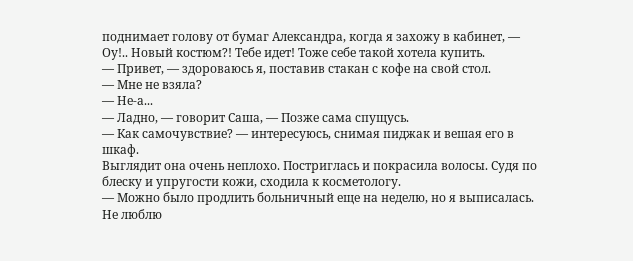поднимает голову от бумаг Александра, когда я захожу в кабинет, — Оу!.. Новый костюм?! Тебе идет! Тоже себе такой хотела купить.
— Привет, — здороваюсь я, поставив стакан с кофе на свой стол.
— Мне не взяла?
— Не-а...
— Ладно, — говорит Саша, — Позже сама спущусь.
— Как самочувствие? — интересуюсь, снимая пиджак и вешая его в шкаф.
Выглядит она очень неплохо. Постриглась и покрасила волосы. Судя по блеску и упругости кожи, сходила к косметологу.
— Можно было продлить больничный еще на неделю, но я выписалась. Не люблю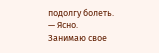подолгу болеть.
— Ясно.
Занимаю свое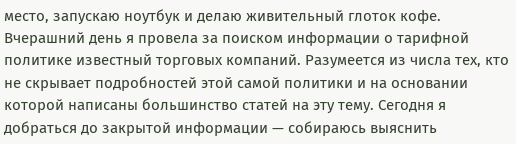место, запускаю ноутбук и делаю живительный глоток кофе. Вчерашний день я провела за поиском информации о тарифной политике известный торговых компаний. Разумеется из числа тех, кто не скрывает подробностей этой самой политики и на основании которой написаны большинство статей на эту тему. Сегодня я добраться до закрытой информации — собираюсь выяснить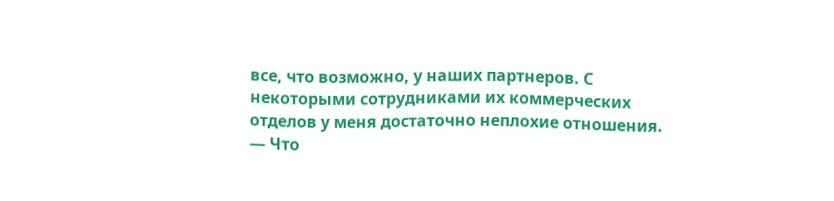все, что возможно, у наших партнеров. С некоторыми сотрудниками их коммерческих отделов у меня достаточно неплохие отношения.
— Что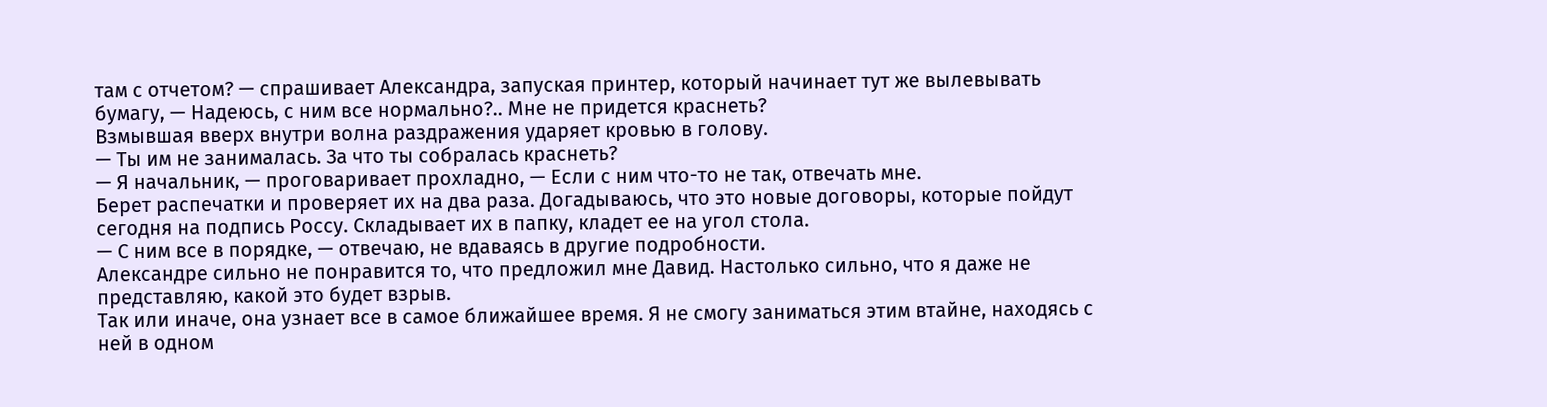там с отчетом? — спрашивает Александра, запуская принтер, который начинает тут же вылевывать бумагу, — Надеюсь, с ним все нормально?.. Мне не придется краснеть?
Взмывшая вверх внутри волна раздражения ударяет кровью в голову.
— Ты им не занималась. За что ты собралась краснеть?
— Я начальник, — проговаривает прохладно, — Если с ним что-то не так, отвечать мне.
Берет распечатки и проверяет их на два раза. Догадываюсь, что это новые договоры, которые пойдут сегодня на подпись Россу. Складывает их в папку, кладет ее на угол стола.
— С ним все в порядке, — отвечаю, не вдаваясь в другие подробности.
Александре сильно не понравится то, что предложил мне Давид. Настолько сильно, что я даже не представляю, какой это будет взрыв.
Так или иначе, она узнает все в самое ближайшее время. Я не смогу заниматься этим втайне, находясь с ней в одном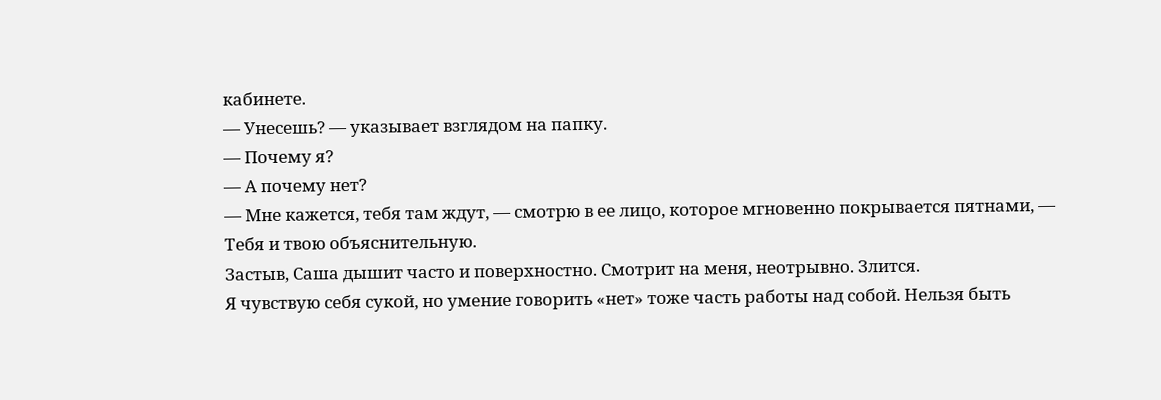кабинете.
— Унесешь? — указывает взглядом на папку.
— Почему я?
— А почему нет?
— Мне кажется, тебя там ждут, — смотрю в ее лицо, которое мгновенно покрывается пятнами, — Тебя и твою объяснительную.
Застыв, Саша дышит часто и поверхностно. Смотрит на меня, неотрывно. Злится.
Я чувствую себя сукой, но умение говорить «нет» тоже часть работы над собой. Нельзя быть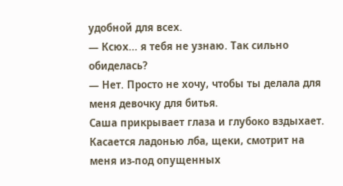удобной для всех.
— Ксюх... я тебя не узнаю. Так сильно обиделась?
— Нет. Просто не хочу, чтобы ты делала для меня девочку для битья.
Саша прикрывает глаза и глубоко вздыхает. Касается ладонью лба, щеки, смотрит на меня из-под опущенных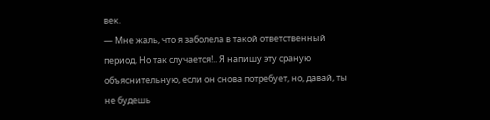век.
— Мне жаль, что я заболела в такой ответственный период. Но так случается!.. Я напишу эту сраную объяснительную, если он снова потребует, но, давай, ты не будешь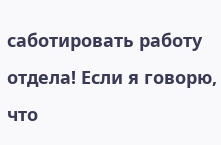саботировать работу отдела! Если я говорю, что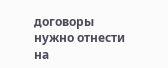договоры нужно отнести на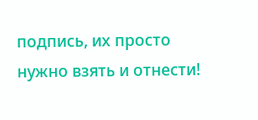подпись, их просто нужно взять и отнести!